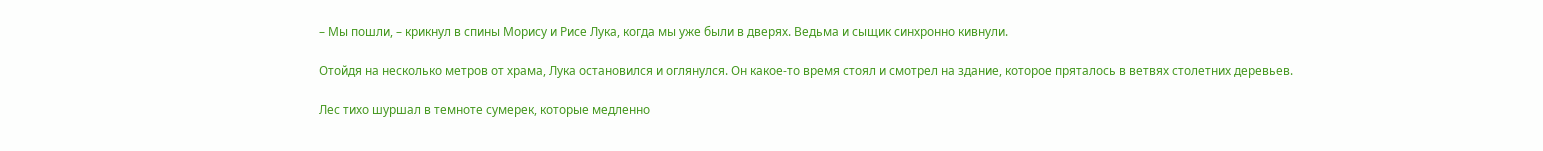– Мы пошли, – крикнул в спины Морису и Рисе Лука, когда мы уже были в дверях. Ведьма и сыщик синхронно кивнули.

Отойдя на несколько метров от храма, Лука остановился и оглянулся. Он какое-то время стоял и смотрел на здание, которое пряталось в ветвях столетних деревьев.

Лес тихо шуршал в темноте сумерек, которые медленно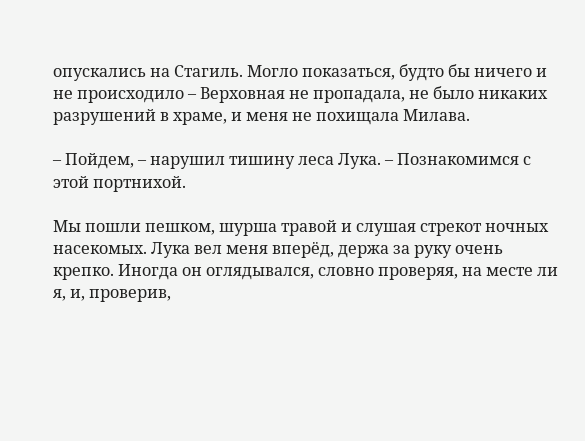опускались на Стагиль. Могло показаться, будто бы ничего и не происходило – Верховная не пропадала, не было никаких разрушений в храме, и меня не похищала Милава.

– Пойдем, – нарушил тишину леса Лука. – Познакомимся с этой портнихой.

Мы пошли пешком, шурша травой и слушая стрекот ночных насекомых. Лука вел меня вперёд, держа за руку очень крепко. Иногда он оглядывался, словно проверяя, на месте ли я, и, проверив,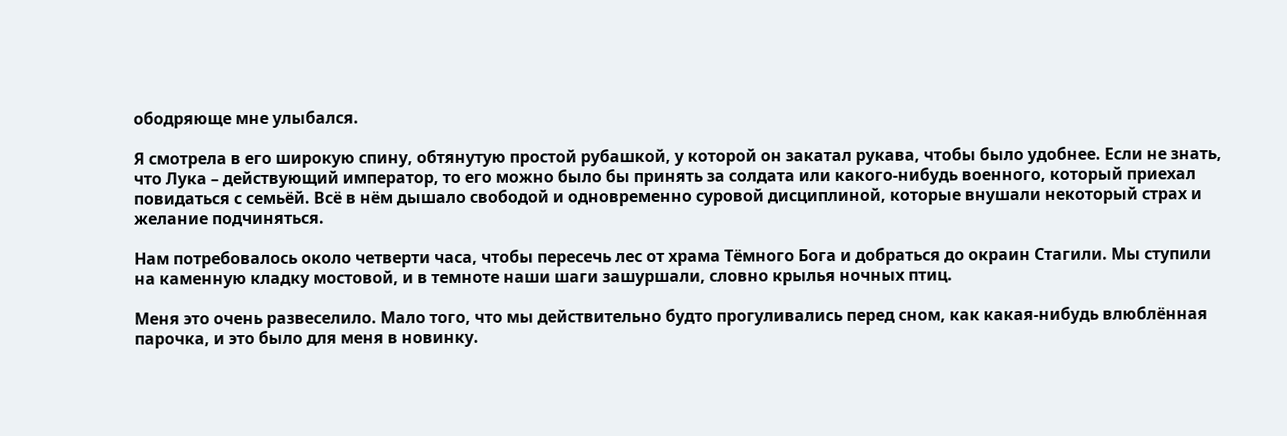ободряюще мне улыбался.

Я смотрела в его широкую спину, обтянутую простой рубашкой, у которой он закатал рукава, чтобы было удобнее. Если не знать, что Лука – действующий император, то его можно было бы принять за солдата или какого-нибудь военного, который приехал повидаться с семьёй. Всё в нём дышало свободой и одновременно суровой дисциплиной, которые внушали некоторый страх и желание подчиняться.

Нам потребовалось около четверти часа, чтобы пересечь лес от храма Тёмного Бога и добраться до окраин Стагили. Мы ступили на каменную кладку мостовой, и в темноте наши шаги зашуршали, словно крылья ночных птиц.

Меня это очень развеселило. Мало того, что мы действительно будто прогуливались перед сном, как какая-нибудь влюблённая парочка, и это было для меня в новинку.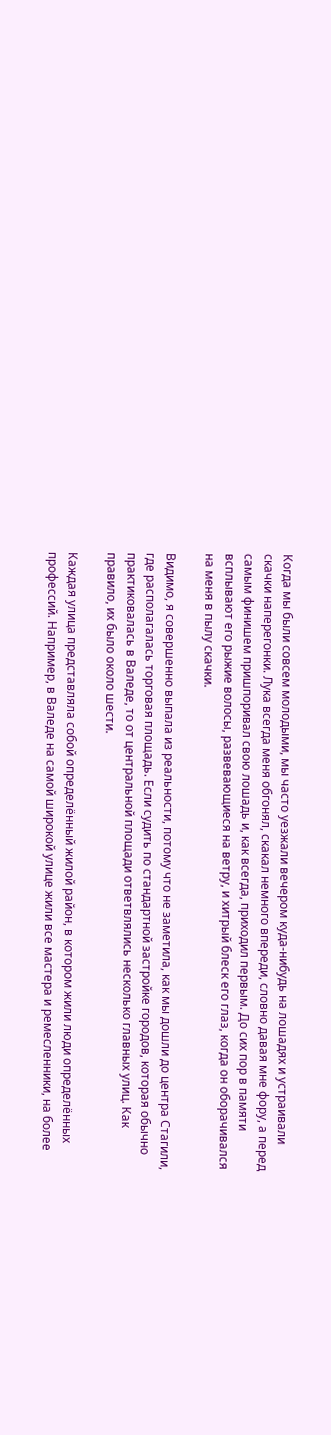Когда мы были совсем молодыми, мы часто уезжали вечером куда-нибудь на лошадях и устраивали скачки наперегонки. Лука всегда меня обгонял, скакал немного впереди, словно давая мне фору, а перед самым финишем пришпоривал свою лошадь и, как всегда, приходил первым. До сих пор в памяти всплывают его рыжие волосы, развевающиеся на ветру, и хитрый блеск его глаз, когда он оборачивался на меня в пылу скачки.

Видимо, я совершенно выпала из реальности, потому что не заметила, как мы дошли до центра Стагили, где располагалась торговая площадь. Если судить по стандартной застройке городов, которая обычно практиковалась в Валеде, то от центральной площади ответвлялись несколько главных улиц. Как правило, их было около шести.

Каждая улица представляла собой определённый жилой район, в котором жили люди определённых профессий. Например, в Валеде на самой широкой улице жили все мастера и ремесленники, на более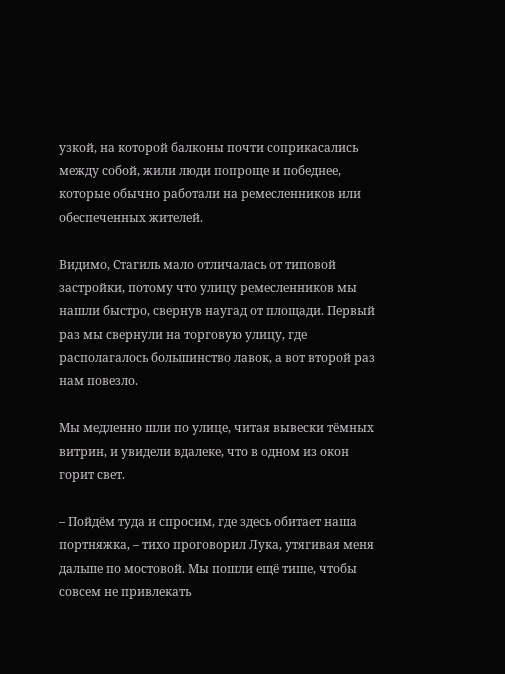узкой, на которой балконы почти соприкасались между собой, жили люди попроще и победнее, которые обычно работали на ремесленников или обеспеченных жителей.

Видимо, Стагиль мало отличалась от типовой застройки, потому что улицу ремесленников мы нашли быстро, свернув наугад от площади. Первый раз мы свернули на торговую улицу, где располагалось большинство лавок, а вот второй раз нам повезло.

Мы медленно шли по улице, читая вывески тёмных витрин, и увидели вдалеке, что в одном из окон горит свет.

– Пойдём туда и спросим, где здесь обитает наша портняжка, – тихо проговорил Лука, утягивая меня дальше по мостовой. Мы пошли ещё тише, чтобы совсем не привлекать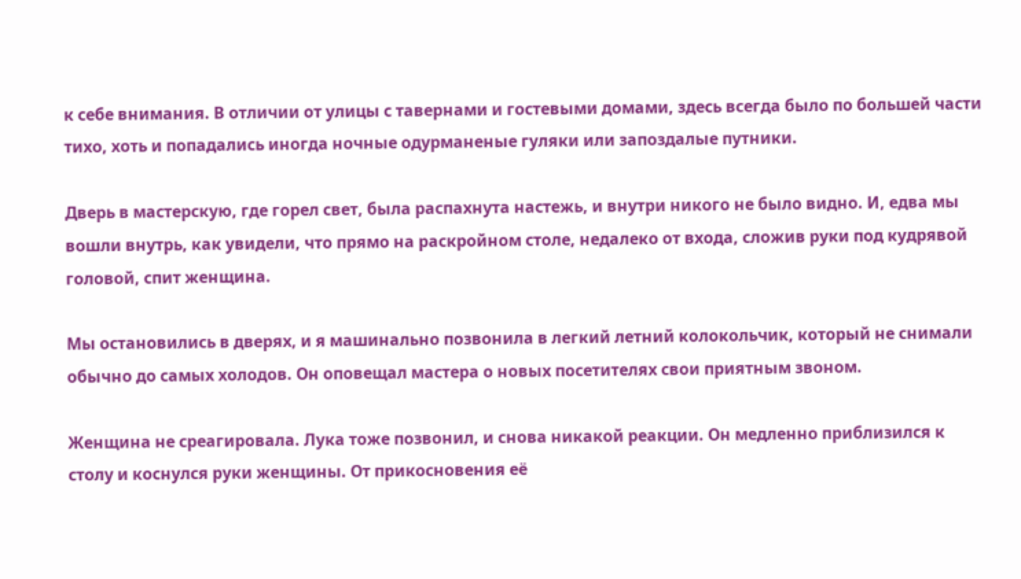к себе внимания. В отличии от улицы с тавернами и гостевыми домами, здесь всегда было по большей части тихо, хоть и попадались иногда ночные одурманеные гуляки или запоздалые путники.

Дверь в мастерскую, где горел свет, была распахнута настежь, и внутри никого не было видно. И, едва мы вошли внутрь, как увидели, что прямо на раскройном столе, недалеко от входа, сложив руки под кудрявой головой, спит женщина.

Мы остановились в дверях, и я машинально позвонила в легкий летний колокольчик, который не снимали обычно до самых холодов. Он оповещал мастера о новых посетителях свои приятным звоном.

Женщина не среагировала. Лука тоже позвонил, и снова никакой реакции. Он медленно приблизился к столу и коснулся руки женщины. От прикосновения её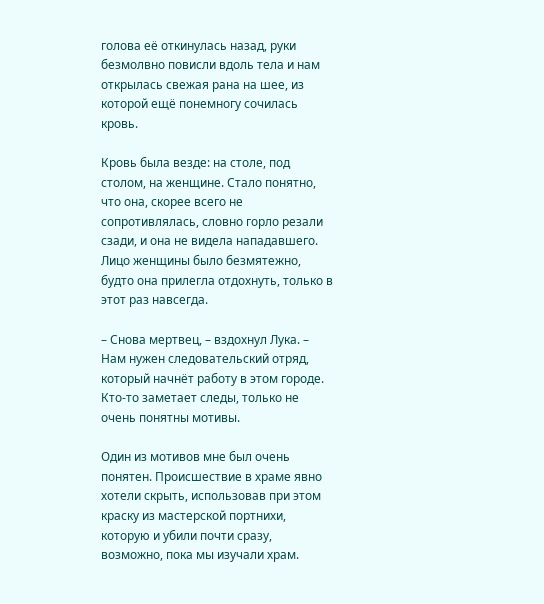голова её откинулась назад, руки безмолвно повисли вдоль тела и нам открылась свежая рана на шее, из которой ещё понемногу сочилась кровь.

Кровь была везде: на столе, под столом, на женщине. Стало понятно, что она, скорее всего не сопротивлялась, словно горло резали сзади, и она не видела нападавшего. Лицо женщины было безмятежно, будто она прилегла отдохнуть, только в этот раз навсегда.

– Снова мертвец, – вздохнул Лука. – Нам нужен следовательский отряд, который начнёт работу в этом городе. Кто-то заметает следы, только не очень понятны мотивы.

Один из мотивов мне был очень понятен. Происшествие в храме явно хотели скрыть, использовав при этом краску из мастерской портнихи, которую и убили почти сразу, возможно, пока мы изучали храм.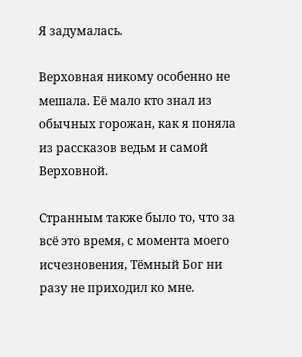Я задумалась.

Верховная никому особенно не мешала. Её мало кто знал из обычных горожан, как я поняла из рассказов ведьм и самой Верховной.

Странным также было то, что за всё это время, с момента моего исчезновения, Тёмный Бог ни разу не приходил ко мне.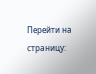Перейти на страницу: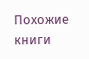Похожие книги